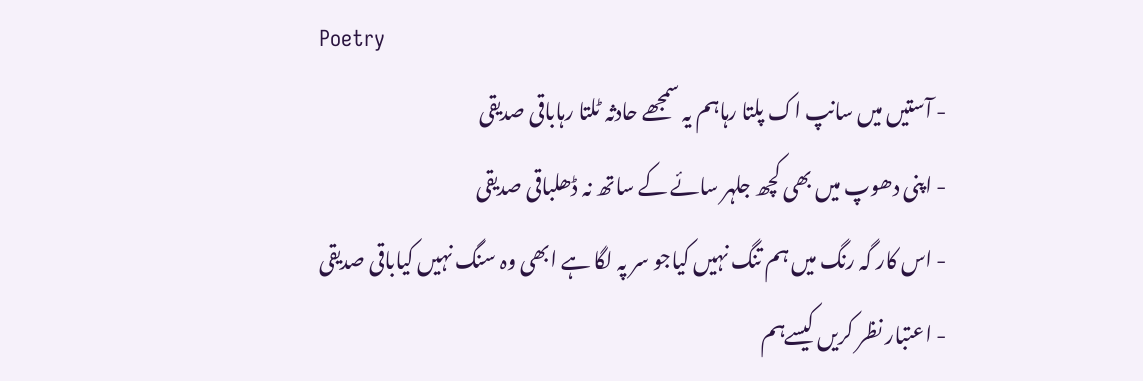Poetry
- آستیں میں سانپ اک پلتا رہاہم یہ سمجھے حادثہ ٹلتا رہاباقی صدیقی
- اپنی دھوپ میں بھی کچھ جلہر سائے کے ساتھ نہ ڈھلباقی صدیقی
- اس کار گہ رنگ میں ہم تنگ نہیں کیاجو سر پہ لگا ہے ابھی وہ سنگ نہیں کیاباقی صدیقی
- اعتبار نظر کریں کیسےہم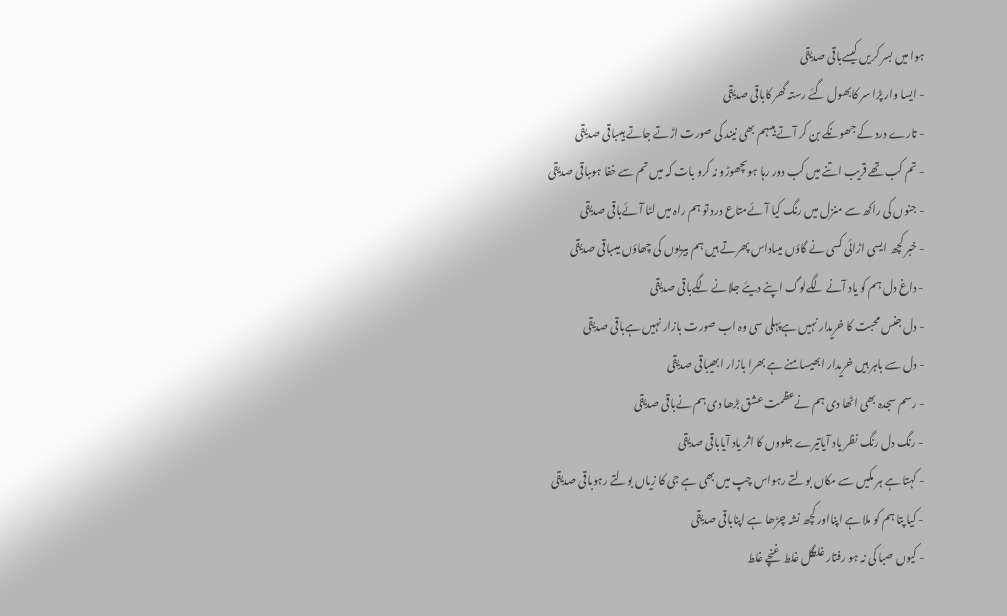ہوا میں بسر کریں کیسےباقی صدیقی
- ایسا وار پڑا سر کابھول گئے رستہ گھر کاباقی صدیقی
- تارے درد کے جھونکے بن کر آتے ہیںہم بھی نیند کی صورت اڑتے جاتے ہیںباقی صدیقی
- تم کب تھے قریب اتنے میں کب دور رہا ہوںچھوڑو نہ کرو بات کہ میں تم سے خفا ہوںباقی صدیقی
- جنوں کی راکھ سے منزل میں رنگ کیا آئےمتاع درد تو ہم راہ میں لٹا آئےباقی صدیقی
- خبر کچھ ایسی اڑائی کسی نے گاؤں میںاداس پھرتے ہیں ہم بیریوں کی چھاؤں میںباقی صدیقی
- داغ دل ہم کو یاد آنے لگےلوگ اپنے دیئے جلانے لگےباقی صدیقی
- دل جنس محبت کا خریدار نہیں ہےپہلی سی وہ اب صورت بازار نہیں ہےباقی صدیقی
- دل سے باہر ہیں خریدار ابھیسامنے ہے بھرا بازار ابھیباقی صدیقی
- رسم سجدہ بھی اٹھا دی ہم نےعظمت عشق بڑھا دی ہم نےباقی صدیقی
- رنگ دل رنگ نظر یاد آیاتیرے جلووں کا اثر یاد آیاباقی صدیقی
- کہتا ہے ہر مکیں سے مکاں بولتے رہواس چپ میں بھی ہے جی کا زیاں بولتے رہوباقی صدیقی
- کیا پتا ہم کو ملا ہے اپنااور کچھ نشہ چڑھا ہے اپناباقی صدیقی
- کیوں صبا کی نہ ہو رفتار غلطگل غلط غنچے غلط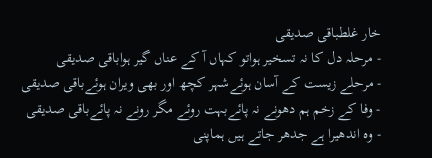خار غلطباقی صدیقی
- مرحلہ دل کا نہ تسخیر ہواتو کہاں آ کے عناں گیر ہواباقی صدیقی
- مرحلے زیست کے آسان ہوئےشہر کچھ اور بھی ویران ہوئےباقی صدیقی
- وفا کے زخم ہم دھونے نہ پائےبہت روئے مگر رونے نہ پائےباقی صدیقی
- وہ اندھیرا ہے جدھر جاتے ہیں ہماپنی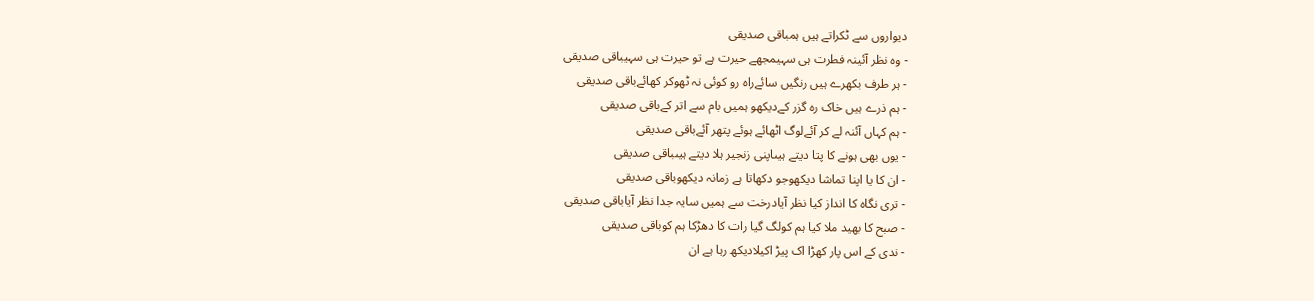دیواروں سے ٹکراتے ہیں ہمباقی صدیقی
- وہ نظر آئینہ فطرت ہی سہیمجھے حیرت ہے تو حیرت ہی سہیباقی صدیقی
- ہر طرف بکھرے ہیں رنگیں سائےراہ رو کوئی نہ ٹھوکر کھائےباقی صدیقی
- ہم ذرے ہیں خاک رہ گزر کےدیکھو ہمیں بام سے اتر کےباقی صدیقی
- ہم کہاں آئنہ لے کر آئےلوگ اٹھائے ہوئے پتھر آئےباقی صدیقی
- یوں بھی ہونے کا پتا دیتے ہیںاپنی زنجیر ہلا دیتے ہیںباقی صدیقی
- ان کا یا اپنا تماشا دیکھوجو دکھاتا ہے زمانہ دیکھوباقی صدیقی
- تری نگاہ کا انداز کیا نظر آیادرخت سے ہمیں سایہ جدا نظر آیاباقی صدیقی
- صبح کا بھید ملا کیا ہم کولگ گیا رات کا دھڑکا ہم کوباقی صدیقی
- ندی کے اس پار کھڑا اک پیڑ اکیلادیکھ رہا ہے ان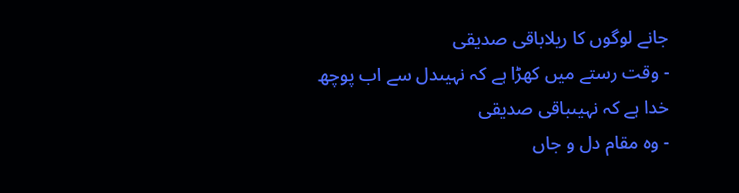جانے لوگوں کا ریلاباقی صدیقی
- وقت رستے میں کھڑا ہے کہ نہیںدل سے اب پوچھ خدا ہے کہ نہیںباقی صدیقی
- وہ مقام دل و جاں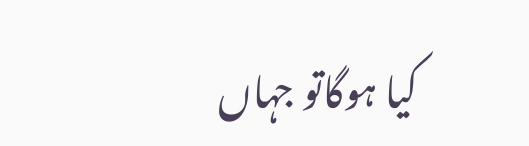کیا ہوگاتو جہاں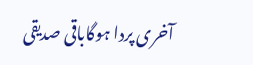آخری پردا ہوگاباقی صدیقی